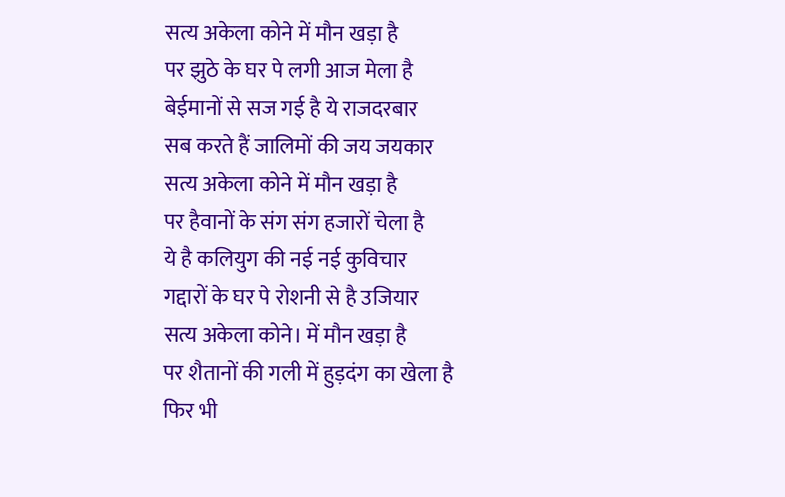सत्य अकेला कोने में मौन खड़ा है
पर झुठे के घर पे लगी आज मेला है
बेईमानों से सज गई है ये राजदरबार
सब करते हैं जालिमों की जय जयकार
सत्य अकेला कोने में मौन खड़ा है
पर हैवानों के संग संग हजारों चेला है
ये है कलियुग की नई नई कुविचार
गद्दारों के घर पे रोशनी से है उजियार
सत्य अकेला कोने। में मौन खड़ा है
पर शैतानों की गली में हुड़दंग का खेला है
फिर भी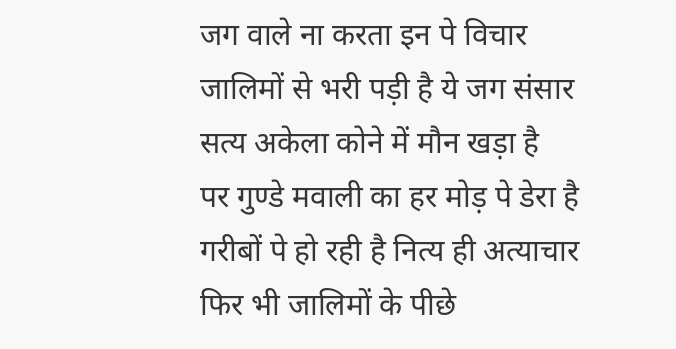जग वाले ना करता इन पे विचार
जालिमों से भरी पड़ी है ये जग संसार
सत्य अकेला कोने में मौन खड़ा है
पर गुण्डे मवाली का हर मोड़ पे डेरा है
गरीबों पे हो रही है नित्य ही अत्याचार
फिर भी जालिमों के पीछे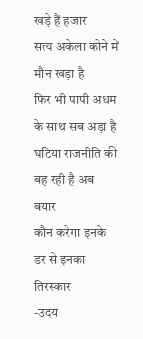खड़े हैं हजार
सत्य अकेला कोने में मौन खड़ा है
फिर भी पापी अधम के साथ सब अड़ा है
घटिया राजनीति की बह रही है अब बयार
कौन करेगा इनके डर से इनका तिरस्कार
-उदय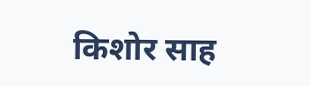किशोर साह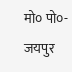मो० पो०-जयपुर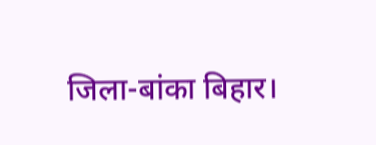जिला-बांका बिहार।